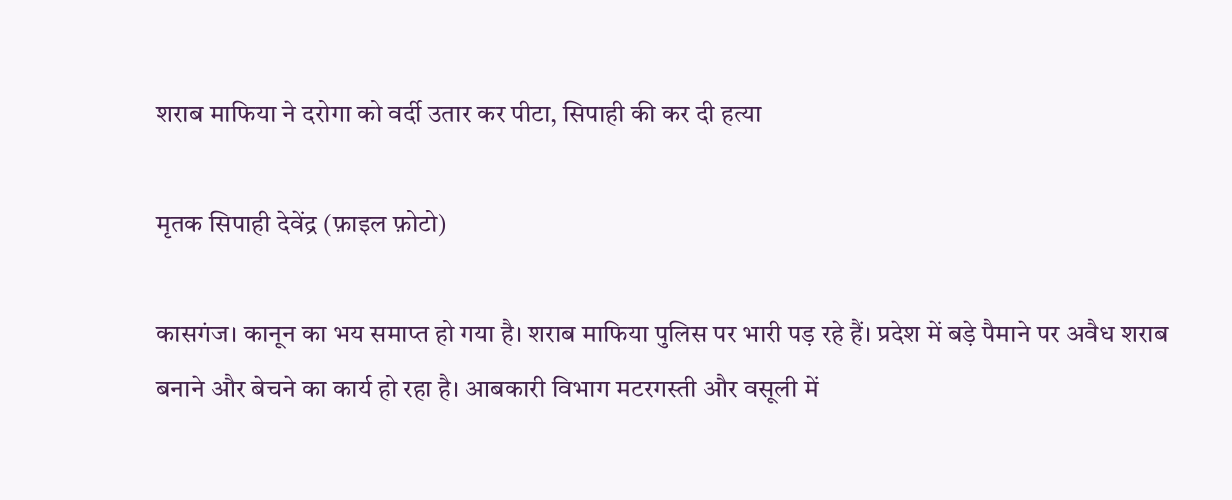शराब माफिया ने दरोगा को वर्दी उतार कर पीटा, सिपाही की कर दी हत्या

मृतक सिपाही देवेंद्र (फ़ाइल फ़ोटो)

कासगंज। कानून का भय समाप्त हो गया है। शराब माफिया पुलिस पर भारी पड़ रहे हैं। प्रदेश में बड़े पैमाने पर अवैध शराब बनाने और बेचने का कार्य हो रहा है। आबकारी विभाग मटरगस्ती और वसूली में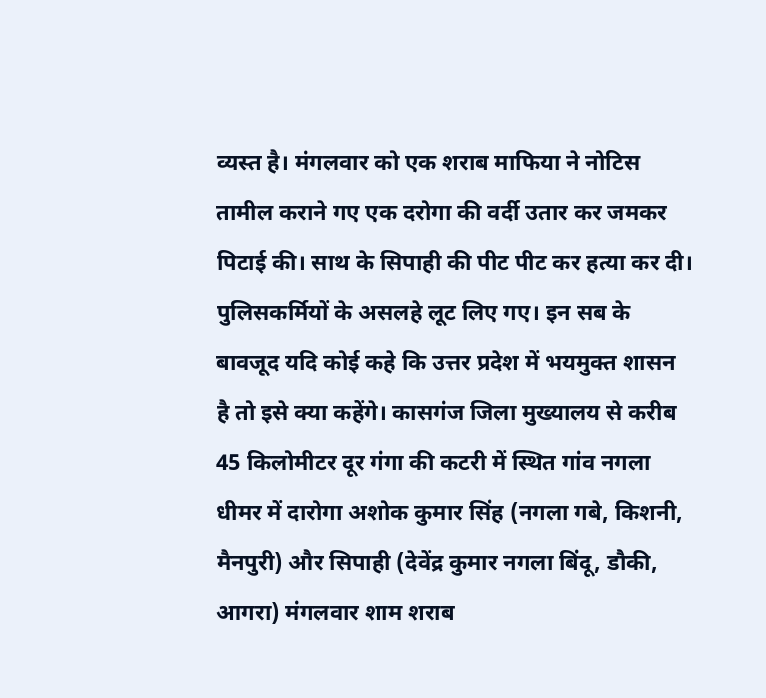व्यस्त है। मंगलवार को एक शराब माफिया ने नोटिस तामील कराने गए एक दरोगा की वर्दी उतार कर जमकर पिटाई की। साथ के सिपाही की पीट पीट कर हत्या कर दी। पुलिसकर्मियों के असलहे लूट लिए गए। इन सब के बावजूद यदि कोई कहे कि उत्तर प्रदेश में भयमुक्त शासन है तो इसे क्या कहेंगे। कासगंज जिला मुख्यालय से करीब 45 किलोमीटर दूर गंगा की कटरी में स्थित गांव नगला धीमर में दारोगा अशोक कुमार सिंह (नगला गबे, किशनी, मैनपुरी) और सिपाही (देवेंद्र कुमार नगला बिंदू, डौकी, आगरा) मंगलवार शाम शराब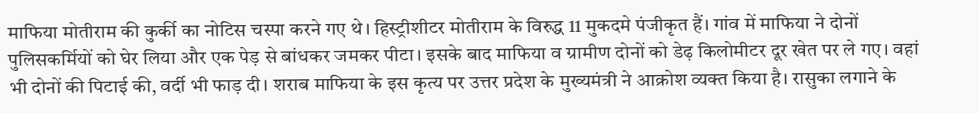माफिया मोतीराम की कुर्की का नोटिस चस्पा करने गए थे। हिस्ट्रीशीटर मोतीराम के विरुद्ध 11 मुकदमे पंजीकृत हैं। गांव में माफिया ने दोनों पुलिसकर्मियों को घेर लिया और एक पेड़ से बांधकर जमकर पीटा। इसके बाद माफिया व ग्रामीण दोनों को डेढ़ किलोमीटर दूर खेत पर ले गए। वहां भी दोनों की पिटाई की, वर्दी भी फाड़ दी। शराब माफिया के इस कृत्य पर उत्तर प्रदेश के मुख्यमंत्री ने आक्रोश व्यक्त किया है। रासुका लगाने के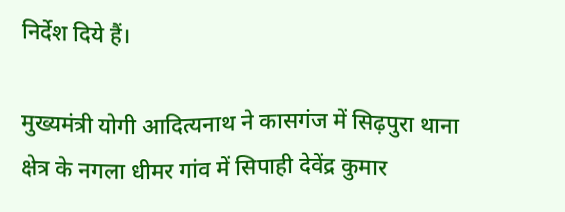निर्देश दिये हैं।

मुख्यमंत्री योगी आदित्यनाथ ने कासगंज में सिढ़पुरा थाना क्षेत्र के नगला धीमर गांव में सिपाही देवेंद्र कुमार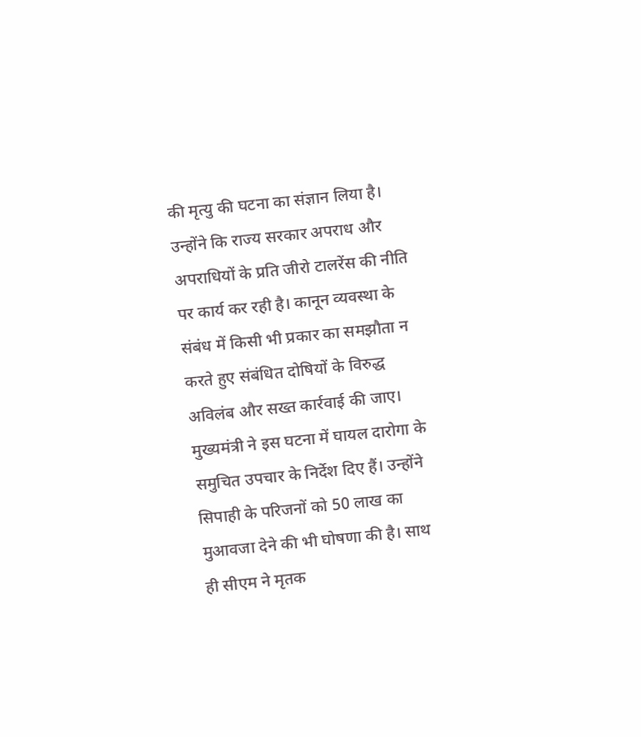की मृत्यु की घटना का संज्ञान लिया है। उन्होंने कि राज्य सरकार अपराध और अपराधियों के प्रति जीरो टालरेंस की नीति पर कार्य कर रही है। कानून व्यवस्था के संबंध में किसी भी प्रकार का समझौता न करते हुए संबंधित दोषियों के विरुद्ध अविलंब और सख्त कार्रवाई की जाए। मुख्यमंत्री ने इस घटना में घायल दारोगा के समुचित उपचार के निर्देश दिए हैं। उन्होंने सिपाही के परिजनों को 50 लाख का मुआवजा देने की भी घोषणा की है। साथ ही सीएम ने मृतक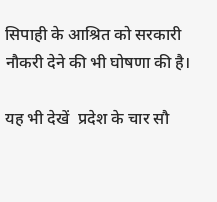सिपाही के आश्रित को सरकारी नौकरी देने की भी घोषणा की है।

यह भी देखें  प्रदेश के चार सौ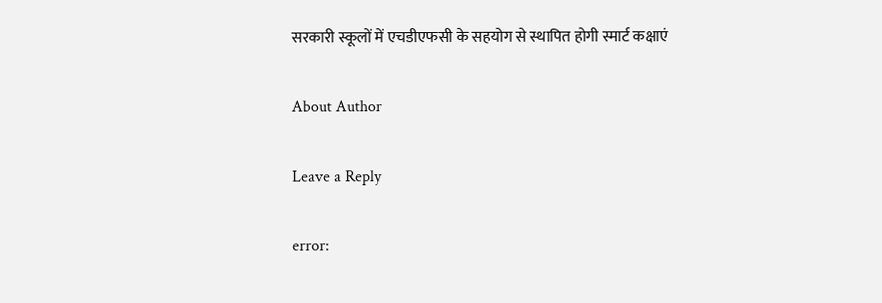सरकारी स्कूलों में एचडीएफसी के सहयोग से स्थापित होगी स्मार्ट कक्षाएं

About Author

Leave a Reply

error: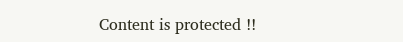Content is protected !!